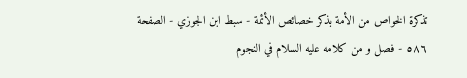تذكرة الخواص من الأمة بذكر خصائص الأئمة - سبط ابن الجوزي - الصفحة ٥٨٦ - فصل و من كلامه عليه السلام في النجوم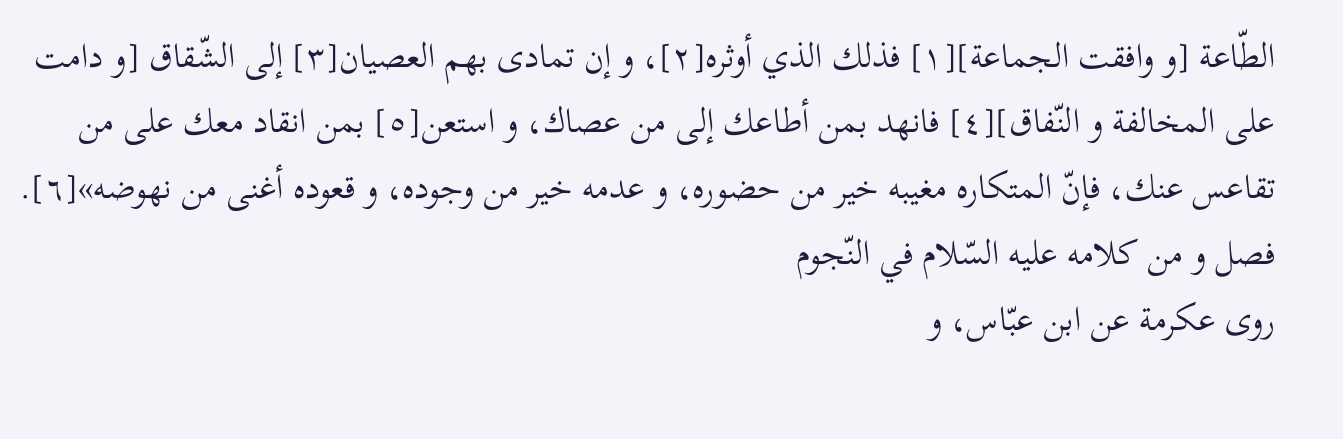الطّاعة [و وافقت الجماعة][١] فذلك الذي أوثره[٢]، و إن تمادى بهم العصيان[٣] إلى الشّقاق [و دامت على المخالفة و النّفاق][٤] فانهد بمن أطاعك إلى من عصاك، و استعن[٥] بمن انقاد معك على من تقاعس عنك، فإنّ المتكاره مغيبه خير من حضوره، و عدمه خير من وجوده، و قعوده أغنى من نهوضه»[٦].
فصل و من كلامه عليه السّلام في النّجوم
روى عكرمة عن ابن عبّاس، و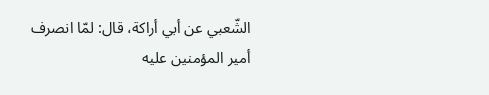الشّعبي عن أبي أراكة، قال: لمّا انصرف أمير المؤمنين عليه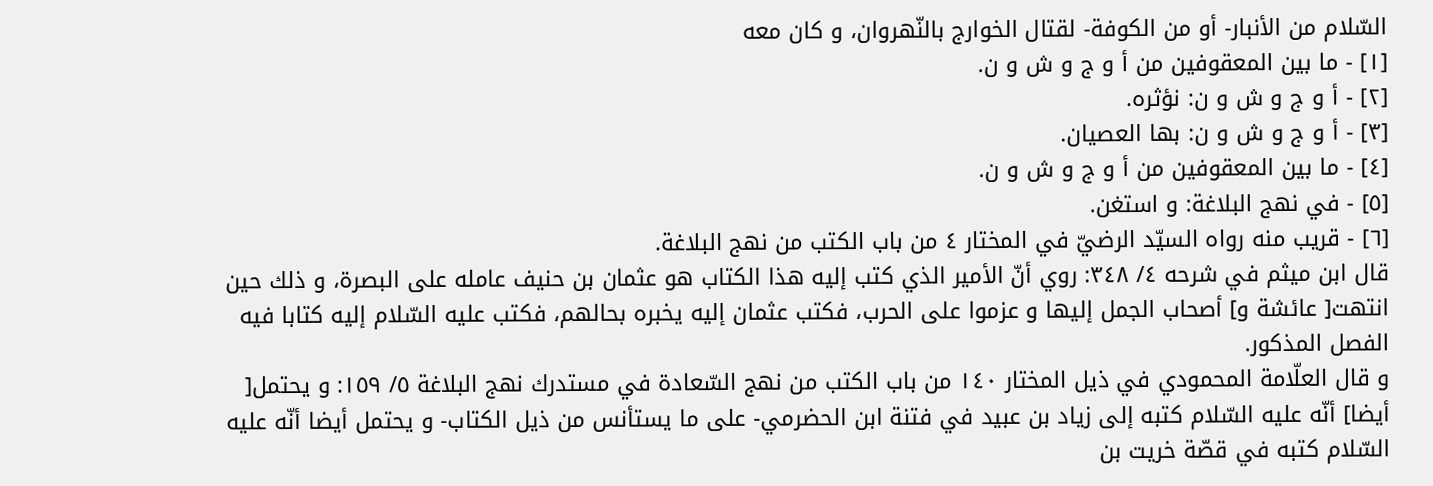السّلام من الأنبار- أو من الكوفة- لقتال الخوارج بالنّهروان، و كان معه
[١] - ما بين المعقوفين من أ و ج و ش و ن.
[٢] - أ و ج و ش و ن: نؤثره.
[٣] - أ و ج و ش و ن: بها العصيان.
[٤] - ما بين المعقوفين من أ و ج و ش و ن.
[٥] - في نهج البلاغة: و استغن.
[٦] - قريب منه رواه السيّد الرضيّ في المختار ٤ من باب الكتب من نهج البلاغة.
قال ابن ميثم في شرحه ٤/ ٣٤٨: روي أنّ الأمير الذي كتب إليه هذا الكتاب هو عثمان بن حنيف عامله على البصرة، و ذلك حين انتهت[ عائشة و] أصحاب الجمل إليها و عزموا على الحرب، فكتب عثمان إليه يخبره بحالهم، فكتب عليه السّلام إليه كتابا فيه الفصل المذكور.
و قال العلّامة المحمودي في ذيل المختار ١٤٠ من باب الكتب من نهج السّعادة في مستدرك نهج البلاغة ٥/ ١٥٩: و يحتمل[ أيضا] أنّه عليه السّلام كتبه إلى زياد بن عبيد في فتنة ابن الحضرمي- على ما يستأنس من ذيل الكتاب- و يحتمل أيضا أنّه عليه السّلام كتبه في قصّة خريت بن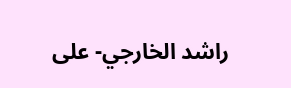راشد الخارجي- على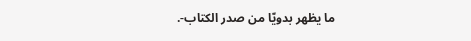ما يظهر بدويّا من صدر الكتاب-.